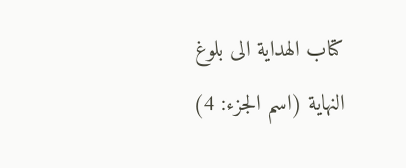كتاب الهداية الى بلوغ النهاية (اسم الجزء: 4)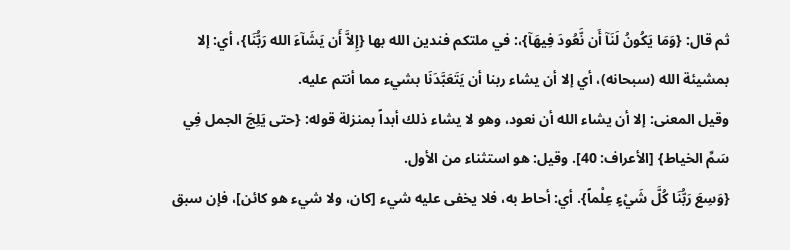ثم قال: {وَمَا يَكُونُ لَنَآ أَن نَّعُودَ فِيهَآ}،: في ملتكم فندين الله بها {إِلاَّ أَن يَشَآءَ الله رَبُّنَا}، أي: إلا بمشيئة الله (سبحانه)، أي إلا أن يشاء ربنا أن يَتَعَبَّدَنَا بشيء مما أنتم عليه.
وقيل المعنى: إلا أن يشاء الله أن نعود، وهو لا يشاء ذلك أبداً بمنزلة قوله: {حتى يَلِجَ الجمل فِي سَمِّ الخياط} [الأعراف: 40]. وقيل: هو استثناء من الأول.
{وَسِعَ رَبُّنَا كُلَّ شَيْءٍ عِلْماً}. أي: أحاط به، فلا يخفى عليه شيء [كان، ولا شيء هو كائن]، فإن سبق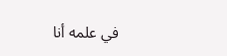في علمه أنا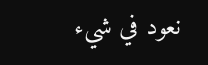نعود في شيء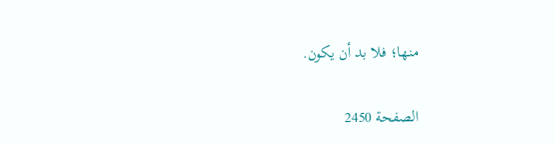منها؛ فلا بد أن يكون.

الصفحة 2450